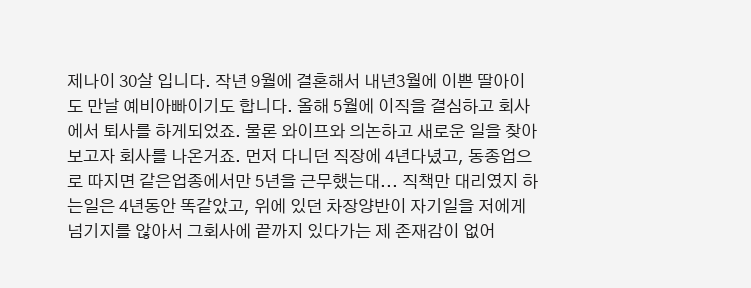제나이 30살 입니다. 작년 9월에 결혼해서 내년3월에 이쁜 딸아이도 만날 예비아빠이기도 합니다. 올해 5월에 이직을 결심하고 회사에서 퇴사를 하게되었죠. 물론 와이프와 의논하고 새로운 일을 찾아보고자 회사를 나온거죠. 먼저 다니던 직장에 4년다녔고, 동종업으로 따지면 같은업종에서만 5년을 근무했는대... 직책만 대리였지 하는일은 4년동안 똑같았고, 위에 있던 차장양반이 자기일을 저에게 넘기지를 않아서 그회사에 끝까지 있다가는 제 존재감이 없어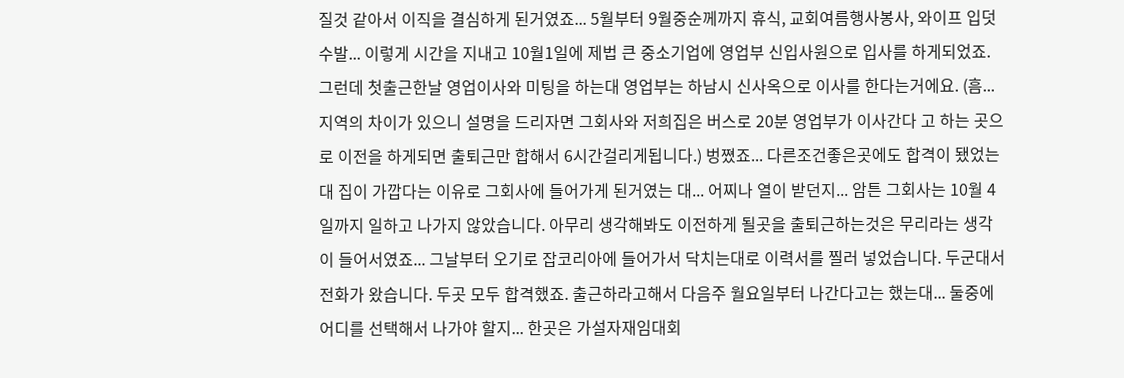질것 같아서 이직을 결심하게 된거였죠... 5월부터 9월중순께까지 휴식, 교회여름행사봉사, 와이프 입덧수발... 이렇게 시간을 지내고 10월1일에 제법 큰 중소기업에 영업부 신입사원으로 입사를 하게되었죠. 그런데 첫출근한날 영업이사와 미팅을 하는대 영업부는 하남시 신사옥으로 이사를 한다는거에요. (흠... 지역의 차이가 있으니 설명을 드리자면 그회사와 저희집은 버스로 20분 영업부가 이사간다 고 하는 곳으로 이전을 하게되면 출퇴근만 합해서 6시간걸리게됩니다.) 벙쪘죠... 다른조건좋은곳에도 합격이 됐었는대 집이 가깝다는 이유로 그회사에 들어가게 된거였는 대... 어찌나 열이 받던지... 암튼 그회사는 10월 4일까지 일하고 나가지 않았습니다. 아무리 생각해봐도 이전하게 될곳을 출퇴근하는것은 무리라는 생각이 들어서였죠... 그날부터 오기로 잡코리아에 들어가서 닥치는대로 이력서를 찔러 넣었습니다. 두군대서 전화가 왔습니다. 두곳 모두 합격했죠. 출근하라고해서 다음주 월요일부터 나간다고는 했는대... 둘중에 어디를 선택해서 나가야 할지... 한곳은 가설자재임대회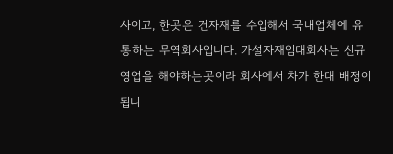사이고, 한곳은 건자재를 수입해서 국내업체에 유통하는 무역회사입니다. 가설자재임대회사는 신규영업을 해야하는곳이라 회사에서 차가 한대 배정이 됩니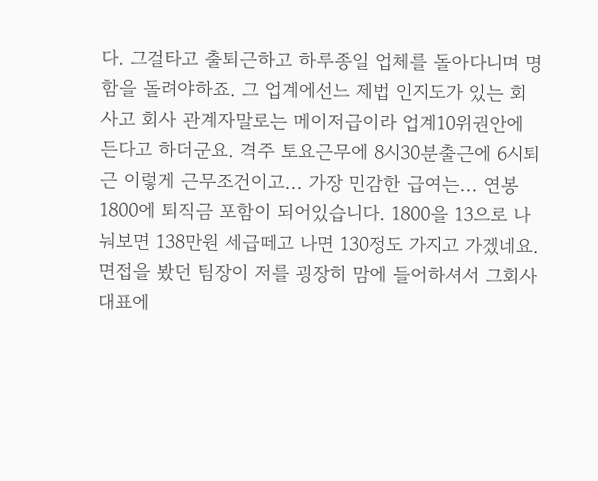다. 그걸타고 출퇴근하고 하루종일 업체를 돌아다니며 명함을 돌려야하죠. 그 업계에선느 제법 인지도가 있는 회사고 회사 관계자말로는 메이저급이라 업계10위권안에 든다고 하더군요. 격주 토요근무에 8시30분출근에 6시퇴근 이렇게 근무조건이고... 가장 민감한 급여는... 연봉1800에 퇴직금 포함이 되어있습니다. 1800을 13으로 나눠보면 138만원 세급떼고 나면 130정도 가지고 가겠네요. 면접을 봤던 팀장이 저를 굉장히 맘에 들어하셔서 그회사 대표에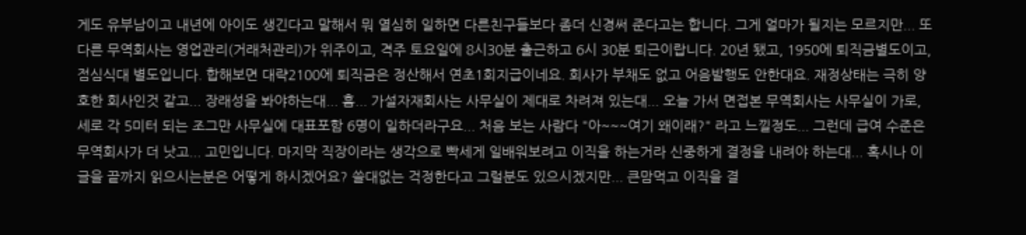게도 유부남이고 내년에 아이도 생긴다고 말해서 뭐 열심히 일하면 다른친구들보다 좀더 신경써 준다고는 합니다. 그게 얼마가 될지는 모르지만... 또다른 무역회사는 영업관리(거래처관리)가 위주이고, 격주 토요일에 8시30분 출근하고 6시 30분 퇴근이랍니다. 20년 됐고, 1950에 퇴직금별도이고, 점심식대 별도입니다. 합해보면 대략2100에 퇴직금은 정산해서 연초1회지급이네요. 회사가 부채도 없고 어음발행도 안한대요. 재정상태는 극히 양호한 회사인것 같고... 장래성을 봐야하는대... 흠... 가설자재회사는 사무실이 제대로 차려져 있는대... 오늘 가서 면접본 무역회사는 사무실이 가로,세로 각 5미터 되는 조그만 사무실에 대표포함 6명이 일하더라구요... 처음 보는 사람다 "아~~~여기 왜이래?" 라고 느낄정도... 그런데 급여 수준은 무역회사가 더 낫고... 고민입니다. 마지막 직장이라는 생각으로 빡세게 일배워보려고 이직을 하는거라 신중하게 결정을 내려야 하는대... 혹시나 이 글을 끝까지 읽으시는분은 어떻게 하시겠어요? 쓸대없는 걱정한다고 그럴분도 있으시겠지만... 큰맘먹고 이직을 결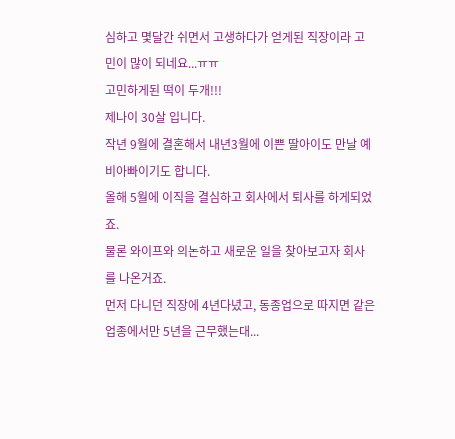심하고 몇달간 쉬면서 고생하다가 얻게된 직장이라 고민이 많이 되네요...ㅠㅠ
고민하게된 떡이 두개!!!
제나이 30살 입니다.
작년 9월에 결혼해서 내년3월에 이쁜 딸아이도 만날 예비아빠이기도 합니다.
올해 5월에 이직을 결심하고 회사에서 퇴사를 하게되었죠.
물론 와이프와 의논하고 새로운 일을 찾아보고자 회사를 나온거죠.
먼저 다니던 직장에 4년다녔고, 동종업으로 따지면 같은업종에서만 5년을 근무했는대...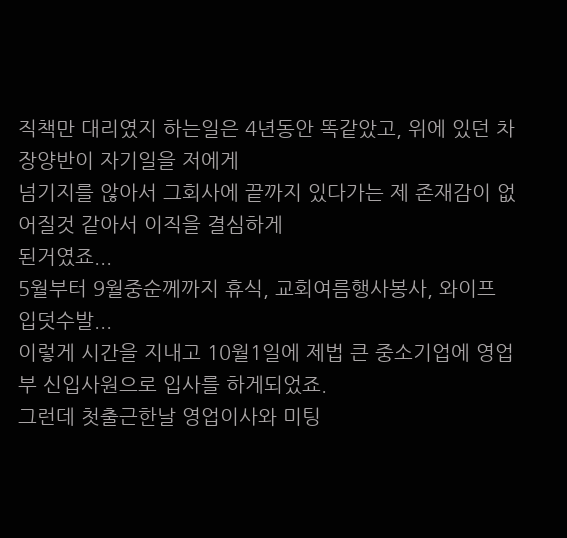직책만 대리였지 하는일은 4년동안 똑같았고, 위에 있던 차장양반이 자기일을 저에게
넘기지를 않아서 그회사에 끝까지 있다가는 제 존재감이 없어질것 같아서 이직을 결심하게
된거였죠...
5월부터 9월중순께까지 휴식, 교회여름행사봉사, 와이프 입덧수발...
이렇게 시간을 지내고 10월1일에 제법 큰 중소기업에 영업부 신입사원으로 입사를 하게되었죠.
그런데 첫출근한날 영업이사와 미팅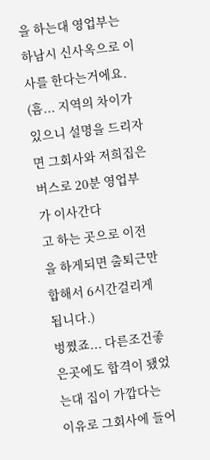을 하는대 영업부는 하남시 신사옥으로 이사를 한다는거에요.
(흠... 지역의 차이가 있으니 설명을 드리자면 그회사와 저희집은 버스로 20분 영업부가 이사간다
고 하는 곳으로 이전을 하게되면 출퇴근만 합해서 6시간걸리게됩니다.)
벙쪘죠... 다른조건좋은곳에도 합격이 됐었는대 집이 가깝다는 이유로 그회사에 들어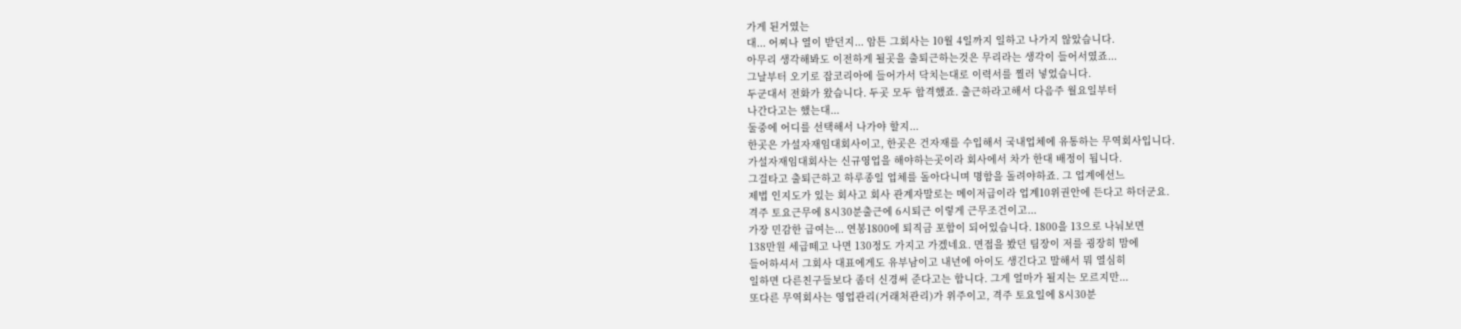가게 된거였는
대... 어찌나 열이 받던지... 암튼 그회사는 10월 4일까지 일하고 나가지 않았습니다.
아무리 생각해봐도 이전하게 될곳을 출퇴근하는것은 무리라는 생각이 들어서였죠...
그날부터 오기로 잡코리아에 들어가서 닥치는대로 이력서를 찔러 넣었습니다.
두군대서 전화가 왔습니다. 두곳 모두 합격했죠. 출근하라고해서 다음주 월요일부터
나간다고는 했는대...
둘중에 어디를 선택해서 나가야 할지...
한곳은 가설자재임대회사이고, 한곳은 건자재를 수입해서 국내업체에 유통하는 무역회사입니다.
가설자재임대회사는 신규영업을 해야하는곳이라 회사에서 차가 한대 배정이 됩니다.
그걸타고 출퇴근하고 하루종일 업체를 돌아다니며 명함을 돌려야하죠. 그 업계에선느
제법 인지도가 있는 회사고 회사 관계자말로는 메이저급이라 업계10위권안에 든다고 하더군요.
격주 토요근무에 8시30분출근에 6시퇴근 이렇게 근무조건이고...
가장 민감한 급여는... 연봉1800에 퇴직금 포함이 되어있습니다. 1800을 13으로 나눠보면
138만원 세급떼고 나면 130정도 가지고 가겠네요. 면접을 봤던 팀장이 저를 굉장히 맘에
들어하셔서 그회사 대표에게도 유부남이고 내년에 아이도 생긴다고 말해서 뭐 열심히
일하면 다른친구들보다 좀더 신경써 준다고는 합니다. 그게 얼마가 될지는 모르지만...
또다른 무역회사는 영업관리(거래처관리)가 위주이고, 격주 토요일에 8시30분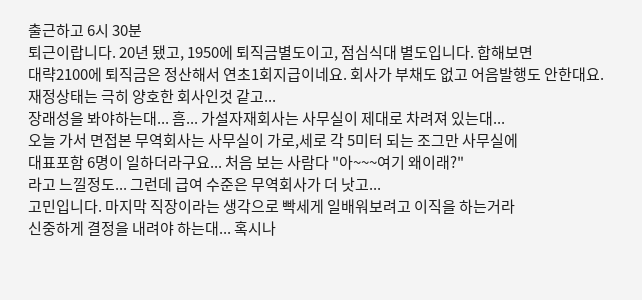출근하고 6시 30분
퇴근이랍니다. 20년 됐고, 1950에 퇴직금별도이고, 점심식대 별도입니다. 합해보면
대략2100에 퇴직금은 정산해서 연초1회지급이네요. 회사가 부채도 없고 어음발행도 안한대요.
재정상태는 극히 양호한 회사인것 같고...
장래성을 봐야하는대... 흠... 가설자재회사는 사무실이 제대로 차려져 있는대...
오늘 가서 면접본 무역회사는 사무실이 가로,세로 각 5미터 되는 조그만 사무실에
대표포함 6명이 일하더라구요... 처음 보는 사람다 "아~~~여기 왜이래?"
라고 느낄정도... 그런데 급여 수준은 무역회사가 더 낫고...
고민입니다. 마지막 직장이라는 생각으로 빡세게 일배워보려고 이직을 하는거라
신중하게 결정을 내려야 하는대... 혹시나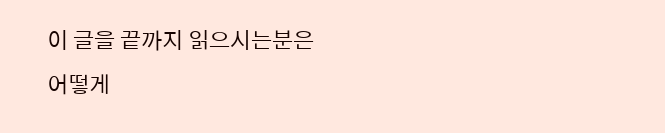이 글을 끝까지 읽으시는분은 어떻게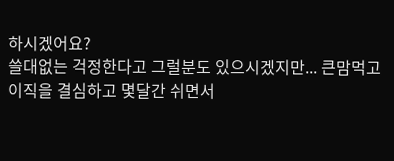하시겠어요?
쓸대없는 걱정한다고 그럴분도 있으시겠지만... 큰맘먹고 이직을 결심하고 몇달간 쉬면서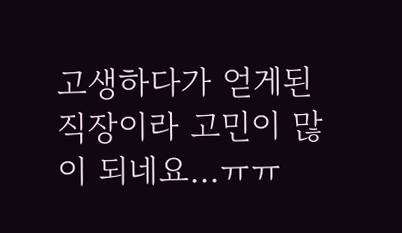고생하다가 얻게된 직장이라 고민이 많이 되네요...ㅠㅠ